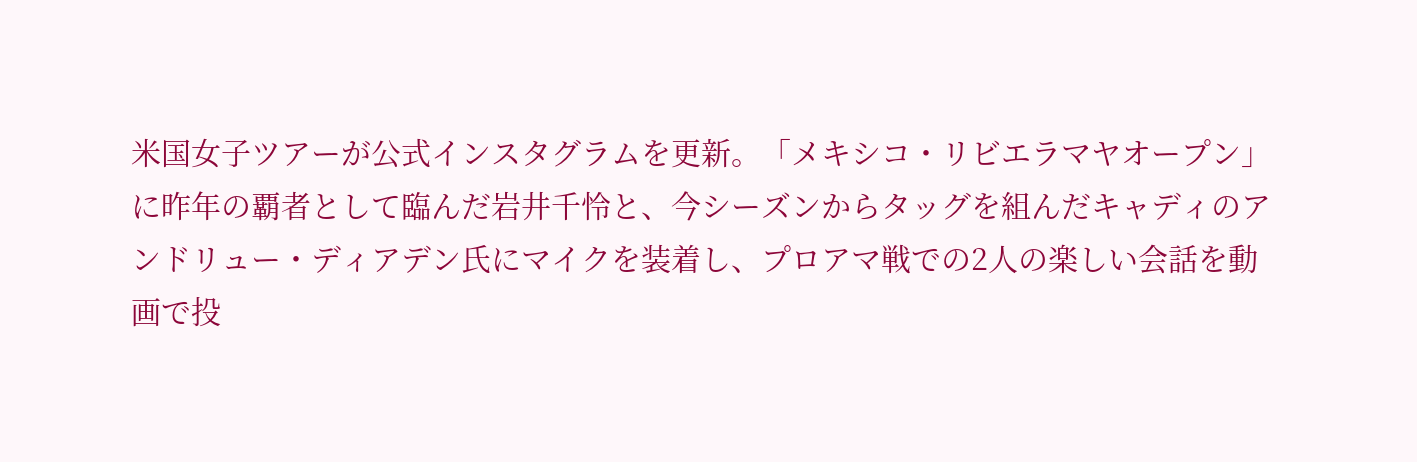米国女子ツアーが公式インスタグラムを更新。「メキシコ・リビエラマヤオープン」に昨年の覇者として臨んだ岩井千怜と、今シーズンからタッグを組んだキャディのアンドリュー・ディアデン氏にマイクを装着し、プロアマ戦での2人の楽しい会話を動画で投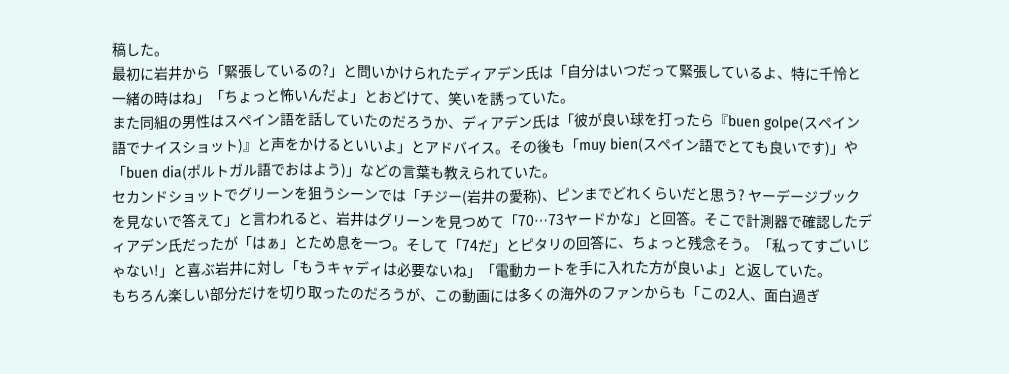稿した。
最初に岩井から「緊張しているの?」と問いかけられたディアデン氏は「自分はいつだって緊張しているよ、特に千怜と一緒の時はね」「ちょっと怖いんだよ」とおどけて、笑いを誘っていた。
また同組の男性はスペイン語を話していたのだろうか、ディアデン氏は「彼が良い球を打ったら『buen golpe(スペイン語でナイスショット)』と声をかけるといいよ」とアドバイス。その後も「muy bien(スペイン語でとても良いです)」や「buen dia(ポルトガル語でおはよう)」などの言葉も教えられていた。
セカンドショットでグリーンを狙うシーンでは「チジー(岩井の愛称)、ピンまでどれくらいだと思う? ヤーデージブックを見ないで答えて」と言われると、岩井はグリーンを見つめて「70…73ヤードかな」と回答。そこで計測器で確認したディアデン氏だったが「はぁ」とため息を一つ。そして「74だ」とピタリの回答に、ちょっと残念そう。「私ってすごいじゃない!」と喜ぶ岩井に対し「もうキャディは必要ないね」「電動カートを手に入れた方が良いよ」と返していた。
もちろん楽しい部分だけを切り取ったのだろうが、この動画には多くの海外のファンからも「この2人、面白過ぎ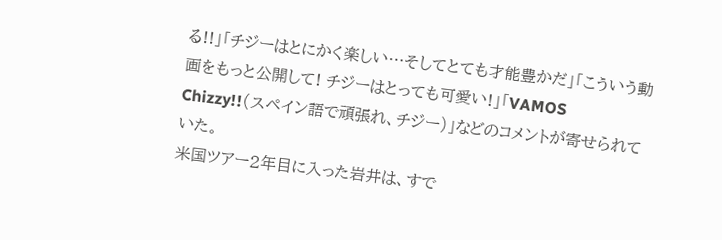る!!」「チジーはとにかく楽しい…そしてとても才能豊かだ」「こういう動画をもっと公開して! チジーはとっても可愛い!」「VAMOS Chizzy!!(スペイン語で頑張れ、チジー)」などのコメントが寄せられていた。
米国ツアー2年目に入った岩井は、すで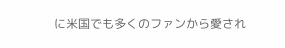に米国でも多くのファンから愛され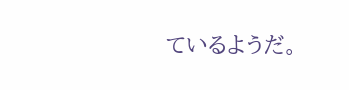ているようだ。